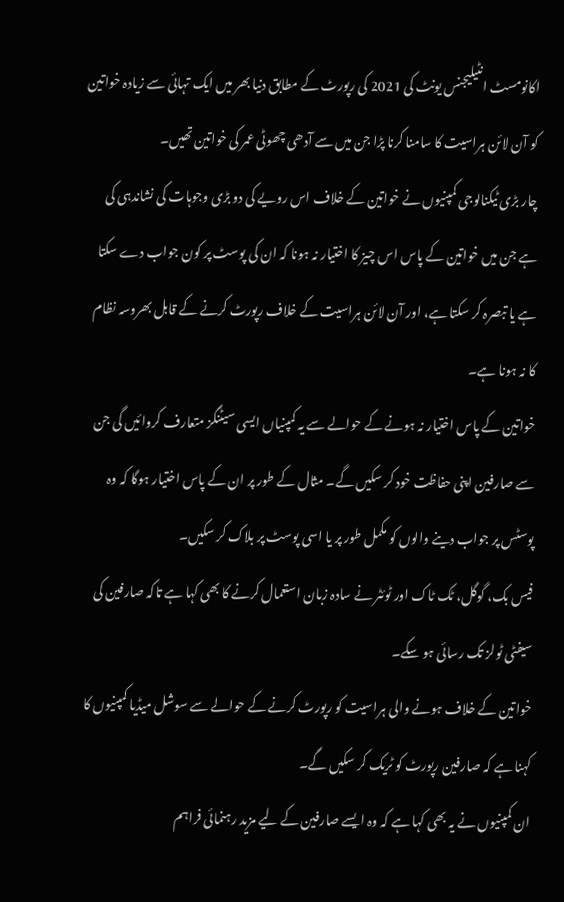اکانومسٹ انٹیلیجنس یونٹ کی 2021 کی رپورٹ کے مطابق دنیا بھر میں ایک تہائی سے زیادہ خواتین کو آن لائن ہراسیت کا سامنا کرنا پڑا جن میں سے آدھی چھوٹی عمر کی خواتین تھیں۔
چار بڑی ٹیکنالوجی کمپنیوں نے خواتین کے خلاف اس رویے کی دو بڑی وجوہات کی نشاندہی کی ہے جن میں خواتین کے پاس اس چیز کا اختیار نہ ہونا کہ ان کی پوسٹ پر کون جواب دے سکتا ہے یا تبصرہ کر سکتا ہے، اور آن لائن ہراسیت کے خلاف رپورٹ کرنے کے قابل بھروسہ نظام کا نہ ہونا ہے۔
خواتین کے پاس اختیار نہ ہونے کے حوالے سے یہ کمپنیاں ایسی سیٹنگز متعارف کروائیں گی جن سے صارفین اپنی حفاظت خود کر سکیں گے۔ مثال کے طور پر ان کے پاس اختیار ہوگا کہ وہ پوسٹس پر جواب دینے والوں کو مکمل طور پر یا اسی پوسٹ پر بلاک کر سکیں۔
فیس بک، گوگل، ٹک ٹاک اور ٹوئٹر نے سادہ زبان استعمال کرنے کا بھی کہا ہے تاکہ صارفین کی سیفٹی ٹولز تک رسائی ہو سکے۔
خواتین کے خلاف ہونے والی ہراسیت کو رپورٹ کرنے کے حوالے سے سوشل میڈیا کمپنیوں کا کہنا ہے کہ صارفین رپورٹ کو ٹریک کر سکیں گے۔
ان کمپنیوں نے یہ بھی کہا ہے کہ وہ ایسے صارفین کے لیے مزید رہنمائی فراہم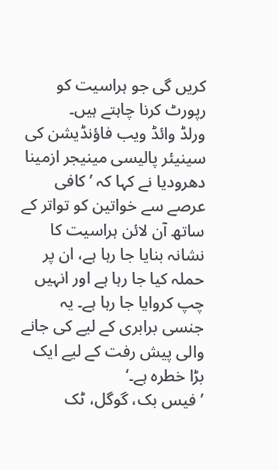کریں گی جو ہراسیت کو رپورٹ کرنا چاہتے ہیں۔
ورلڈ وائڈ ویب فاؤنڈیشن کی سینیئر پالیسی مینیجر ازمینا دھرودیا نے کہا کہ ’کافی عرصے سے خواتین کو تواتر کے ساتھ آن لائن ہراسیت کا نشانہ بنایا جا رہا ہے، ان پر حملہ کیا جا رہا ہے اور انہیں چپ کروایا جا رہا ہے۔ یہ جنسی برابری کے لیے کی جانے والی پیش رفت کے لیے ایک بڑا خطرہ ہے۔‘
’فیس بک، گوگل، ٹک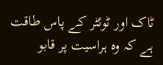ٹاک اور ٹوئٹر کے پاس طاقت ہے کہ وہ ہراسیت پر قابو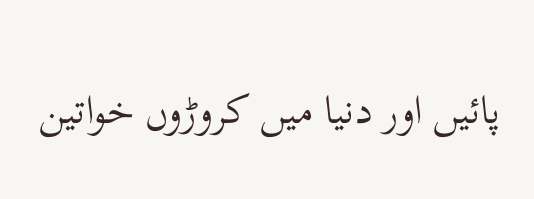پائیں اور دنیا میں کروڑوں خواتین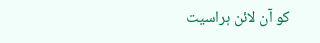کو آن لائن ہراسیت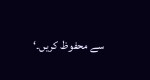سے محفوظ کریں۔‘